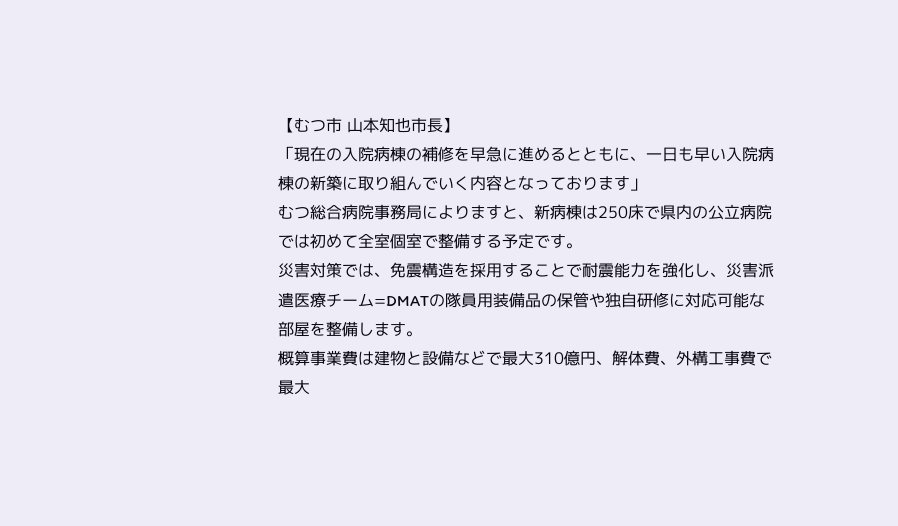【むつ市 山本知也市長】
「現在の入院病棟の補修を早急に進めるとともに、一日も早い入院病棟の新築に取り組んでいく内容となっております」
むつ総合病院事務局によりますと、新病棟は250床で県内の公立病院では初めて全室個室で整備する予定です。
災害対策では、免震構造を採用することで耐震能力を強化し、災害派遣医療チーム=DMATの隊員用装備品の保管や独自研修に対応可能な部屋を整備します。
概算事業費は建物と設備などで最大310億円、解体費、外構工事費で最大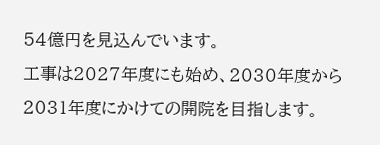54億円を見込んでいます。
工事は2027年度にも始め、2030年度から2031年度にかけての開院を目指します。